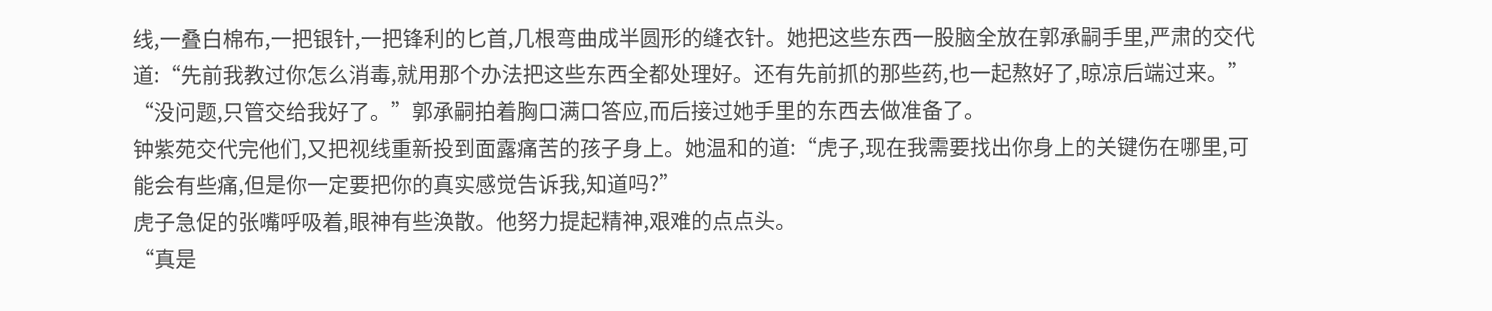线,一叠白棉布,一把银针,一把锋利的匕首,几根弯曲成半圆形的缝衣针。她把这些东西一股脑全放在郭承嗣手里,严肃的交代道:“先前我教过你怎么消毒,就用那个办法把这些东西全都处理好。还有先前抓的那些药,也一起熬好了,晾凉后端过来。”
“没问题,只管交给我好了。”郭承嗣拍着胸口满口答应,而后接过她手里的东西去做准备了。
钟紫苑交代完他们,又把视线重新投到面露痛苦的孩子身上。她温和的道:“虎子,现在我需要找出你身上的关键伤在哪里,可能会有些痛,但是你一定要把你的真实感觉告诉我,知道吗?”
虎子急促的张嘴呼吸着,眼神有些涣散。他努力提起精神,艰难的点点头。
“真是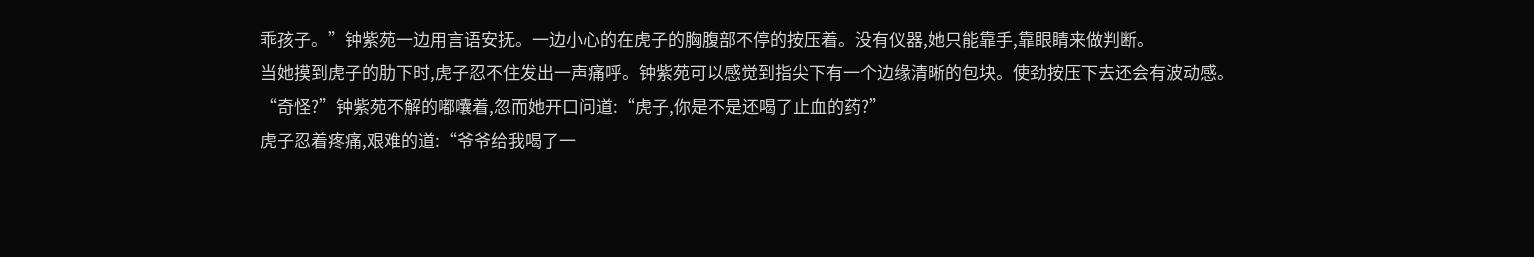乖孩子。”钟紫苑一边用言语安抚。一边小心的在虎子的胸腹部不停的按压着。没有仪器,她只能靠手,靠眼睛来做判断。
当她摸到虎子的肋下时,虎子忍不住发出一声痛呼。钟紫苑可以感觉到指尖下有一个边缘清晰的包块。使劲按压下去还会有波动感。
“奇怪?”钟紫苑不解的嘟囔着,忽而她开口问道:“虎子,你是不是还喝了止血的药?”
虎子忍着疼痛,艰难的道:“爷爷给我喝了一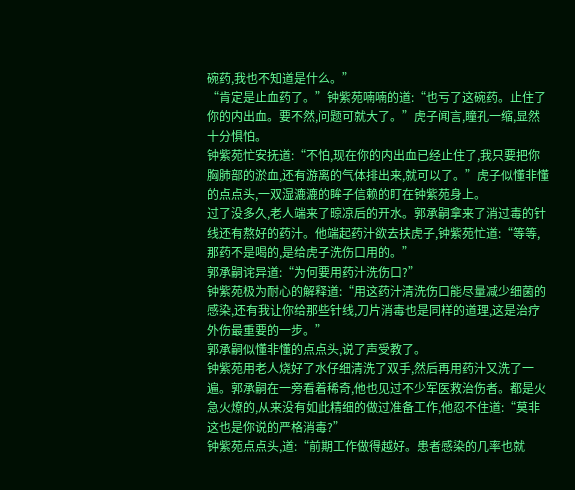碗药,我也不知道是什么。”
“肯定是止血药了。”钟紫苑喃喃的道:“也亏了这碗药。止住了你的内出血。要不然,问题可就大了。”虎子闻言,瞳孔一缩,显然十分惧怕。
钟紫苑忙安抚道:“不怕,现在你的内出血已经止住了,我只要把你胸肺部的淤血,还有游离的气体排出来,就可以了。”虎子似懂非懂的点点头,一双湿漉漉的眸子信赖的盯在钟紫苑身上。
过了没多久,老人端来了晾凉后的开水。郭承嗣拿来了消过毒的针线还有熬好的药汁。他端起药汁欲去扶虎子,钟紫苑忙道:“等等,那药不是喝的,是给虎子洗伤口用的。”
郭承嗣诧异道:“为何要用药汁洗伤口?”
钟紫苑极为耐心的解释道:“用这药汁清洗伤口能尽量减少细菌的感染,还有我让你给那些针线,刀片消毒也是同样的道理,这是治疗外伤最重要的一步。”
郭承嗣似懂非懂的点点头,说了声受教了。
钟紫苑用老人烧好了水仔细清洗了双手,然后再用药汁又洗了一遍。郭承嗣在一旁看着稀奇,他也见过不少军医救治伤者。都是火急火燎的,从来没有如此精细的做过准备工作,他忍不住道:“莫非这也是你说的严格消毒?”
钟紫苑点点头,道:“前期工作做得越好。患者感染的几率也就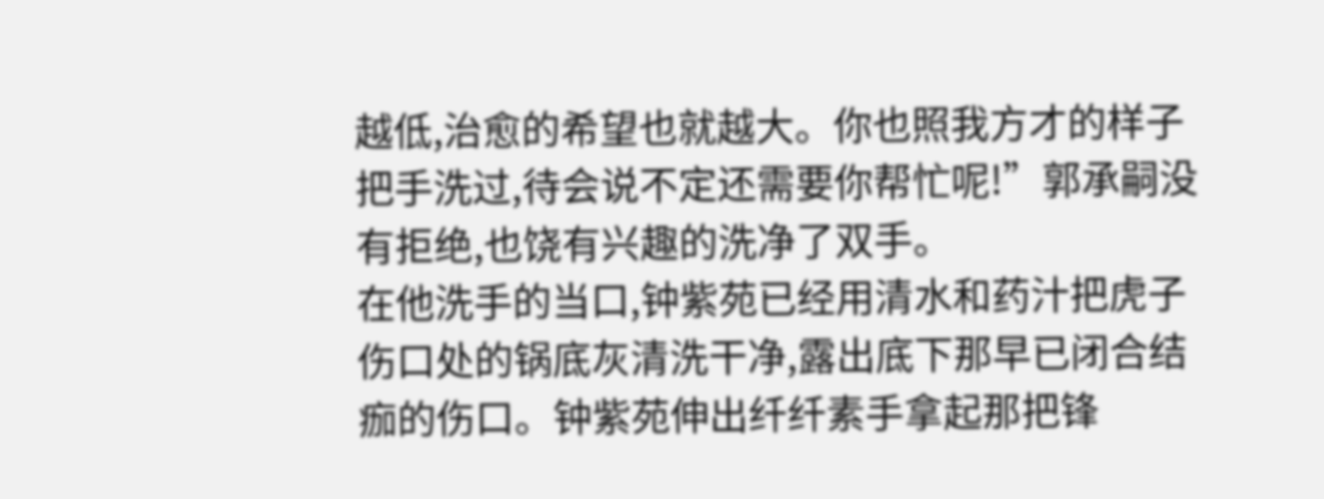越低,治愈的希望也就越大。你也照我方才的样子把手洗过,待会说不定还需要你帮忙呢!”郭承嗣没有拒绝,也饶有兴趣的洗净了双手。
在他洗手的当口,钟紫苑已经用清水和药汁把虎子伤口处的锅底灰清洗干净,露出底下那早已闭合结痂的伤口。钟紫苑伸出纤纤素手拿起那把锋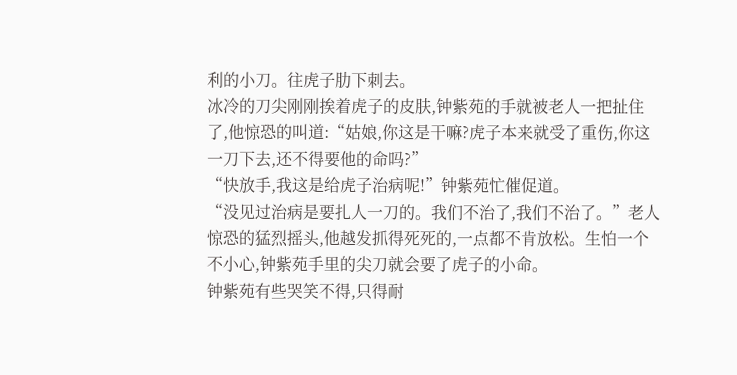利的小刀。往虎子肋下刺去。
冰冷的刀尖刚刚挨着虎子的皮肤,钟紫苑的手就被老人一把扯住了,他惊恐的叫道:“姑娘,你这是干嘛?虎子本来就受了重伤,你这一刀下去,还不得要他的命吗?”
“快放手,我这是给虎子治病呢!”钟紫苑忙催促道。
“没见过治病是要扎人一刀的。我们不治了,我们不治了。”老人惊恐的猛烈摇头,他越发抓得死死的,一点都不肯放松。生怕一个不小心,钟紫苑手里的尖刀就会要了虎子的小命。
钟紫苑有些哭笑不得,只得耐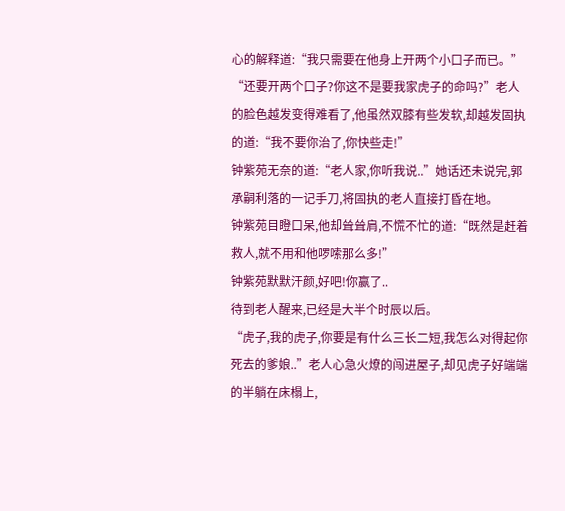心的解释道:“我只需要在他身上开两个小口子而已。”
“还要开两个口子?你这不是要我家虎子的命吗?”老人的脸色越发变得难看了,他虽然双膝有些发软,却越发固执的道:“我不要你治了,你快些走!”
钟紫苑无奈的道:“老人家,你听我说..”她话还未说完,郭承嗣利落的一记手刀,将固执的老人直接打昏在地。
钟紫苑目瞪口呆,他却耸耸肩,不慌不忙的道:“既然是赶着救人,就不用和他啰嗦那么多!”
钟紫苑默默汗颜,好吧!你赢了..
待到老人醒来,已经是大半个时辰以后。
“虎子,我的虎子,你要是有什么三长二短,我怎么对得起你死去的爹娘..”老人心急火燎的闯进屋子,却见虎子好端端的半躺在床榻上,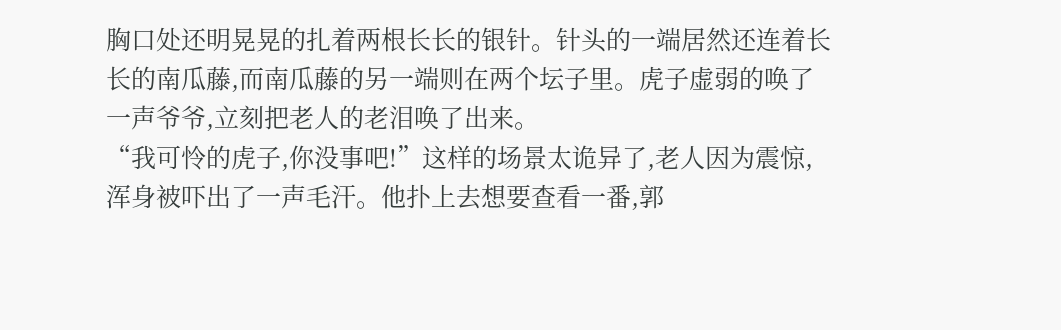胸口处还明晃晃的扎着两根长长的银针。针头的一端居然还连着长长的南瓜藤,而南瓜藤的另一端则在两个坛子里。虎子虚弱的唤了一声爷爷,立刻把老人的老泪唤了出来。
“我可怜的虎子,你没事吧!”这样的场景太诡异了,老人因为震惊,浑身被吓出了一声毛汗。他扑上去想要查看一番,郭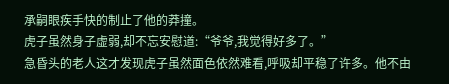承嗣眼疾手快的制止了他的莽撞。
虎子虽然身子虚弱,却不忘安慰道:“爷爷,我觉得好多了。”
急昏头的老人这才发现虎子虽然面色依然难看,呼吸却平稳了许多。他不由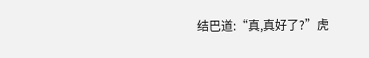结巴道:“真,真好了?”虎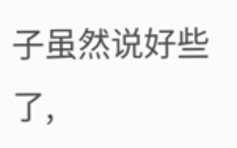子虽然说好些了,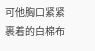可他胸口紧紧裹着的白棉布